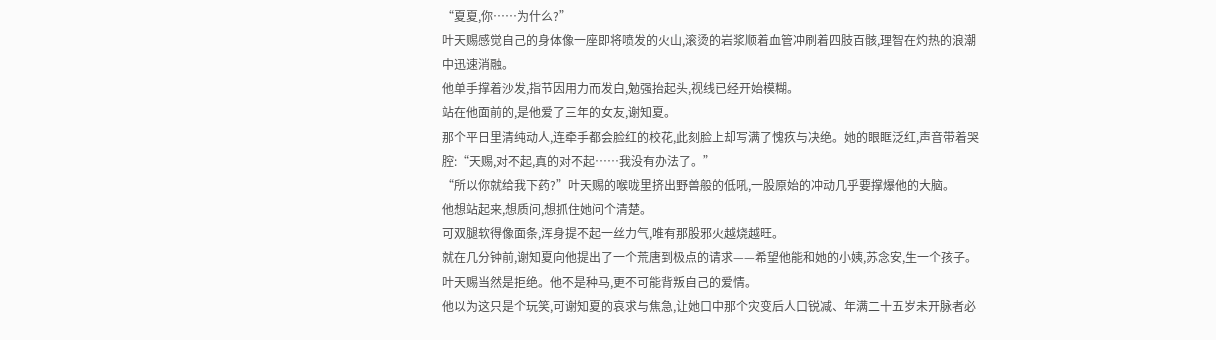“夏夏,你……为什么?”
叶天赐感觉自己的身体像一座即将喷发的火山,滚烫的岩浆顺着血管冲刷着四肢百骸,理智在灼热的浪潮中迅速消融。
他单手撑着沙发,指节因用力而发白,勉强抬起头,视线已经开始模糊。
站在他面前的,是他爱了三年的女友,谢知夏。
那个平日里清纯动人,连牵手都会脸红的校花,此刻脸上却写满了愧疚与决绝。她的眼眶泛红,声音带着哭腔:“天赐,对不起,真的对不起……我没有办法了。”
“所以你就给我下药?”叶天赐的喉咙里挤出野兽般的低吼,一股原始的冲动几乎要撑爆他的大脑。
他想站起来,想质问,想抓住她问个清楚。
可双腿软得像面条,浑身提不起一丝力气,唯有那股邪火越烧越旺。
就在几分钟前,谢知夏向他提出了一个荒唐到极点的请求——希望他能和她的小姨,苏念安,生一个孩子。
叶天赐当然是拒绝。他不是种马,更不可能背叛自己的爱情。
他以为这只是个玩笑,可谢知夏的哀求与焦急,让她口中那个灾变后人口锐减、年满二十五岁未开脉者必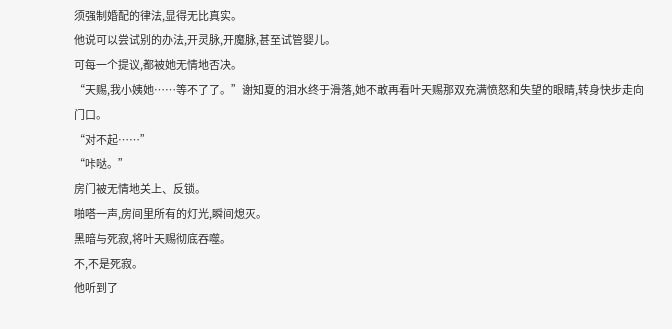须强制婚配的律法,显得无比真实。
他说可以尝试别的办法,开灵脉,开魔脉,甚至试管婴儿。
可每一个提议,都被她无情地否决。
“天赐,我小姨她……等不了了。”谢知夏的泪水终于滑落,她不敢再看叶天赐那双充满愤怒和失望的眼睛,转身快步走向门口。
“对不起……”
“咔哒。”
房门被无情地关上、反锁。
啪嗒一声,房间里所有的灯光,瞬间熄灭。
黑暗与死寂,将叶天赐彻底吞噬。
不,不是死寂。
他听到了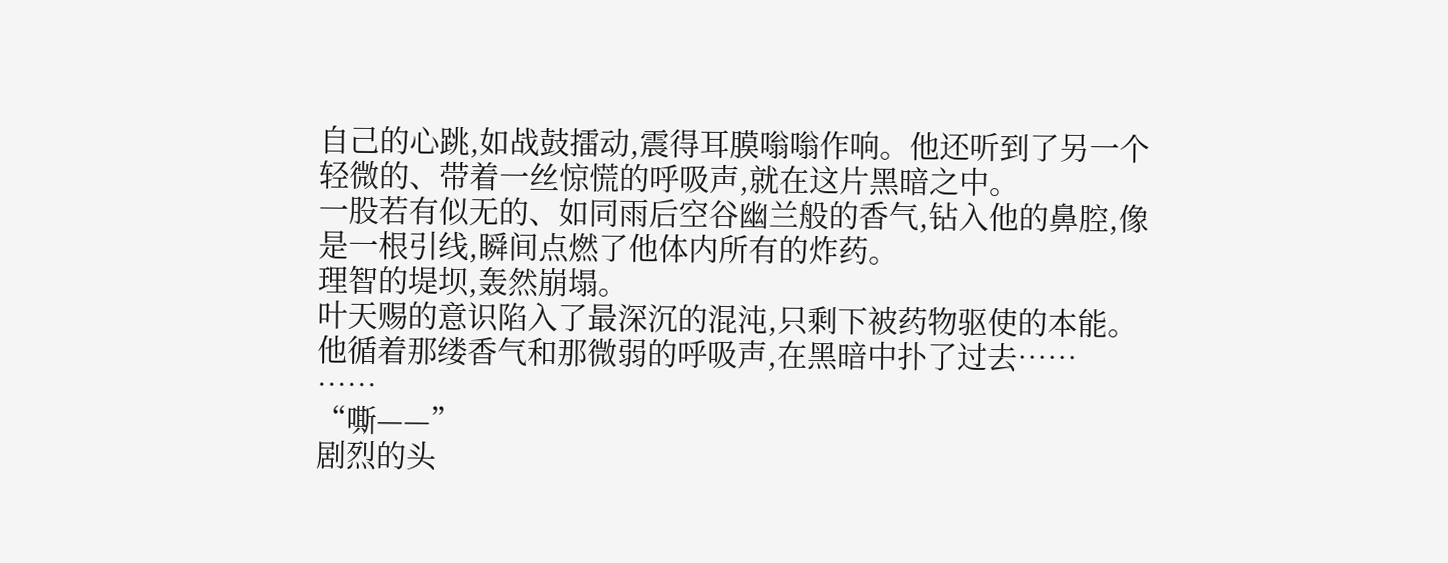自己的心跳,如战鼓擂动,震得耳膜嗡嗡作响。他还听到了另一个轻微的、带着一丝惊慌的呼吸声,就在这片黑暗之中。
一股若有似无的、如同雨后空谷幽兰般的香气,钻入他的鼻腔,像是一根引线,瞬间点燃了他体内所有的炸药。
理智的堤坝,轰然崩塌。
叶天赐的意识陷入了最深沉的混沌,只剩下被药物驱使的本能。他循着那缕香气和那微弱的呼吸声,在黑暗中扑了过去……
……
“嘶——”
剧烈的头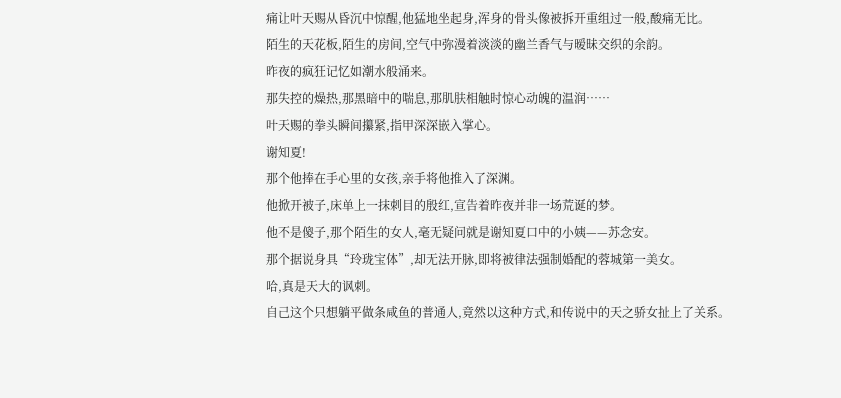痛让叶天赐从昏沉中惊醒,他猛地坐起身,浑身的骨头像被拆开重组过一般,酸痛无比。
陌生的天花板,陌生的房间,空气中弥漫着淡淡的幽兰香气与暧昧交织的余韵。
昨夜的疯狂记忆如潮水般涌来。
那失控的燥热,那黑暗中的喘息,那肌肤相触时惊心动魄的温润……
叶天赐的拳头瞬间攥紧,指甲深深嵌入掌心。
谢知夏!
那个他捧在手心里的女孩,亲手将他推入了深渊。
他掀开被子,床单上一抹刺目的殷红,宣告着昨夜并非一场荒诞的梦。
他不是傻子,那个陌生的女人,毫无疑问就是谢知夏口中的小姨——苏念安。
那个据说身具“玲珑宝体”,却无法开脉,即将被律法强制婚配的蓉城第一美女。
哈,真是天大的讽刺。
自己这个只想躺平做条咸鱼的普通人,竟然以这种方式,和传说中的天之骄女扯上了关系。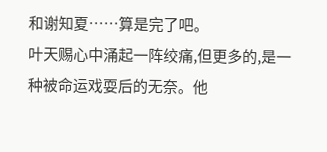和谢知夏……算是完了吧。
叶天赐心中涌起一阵绞痛,但更多的,是一种被命运戏耍后的无奈。他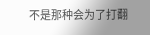不是那种会为了打翻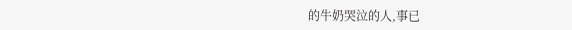的牛奶哭泣的人,事已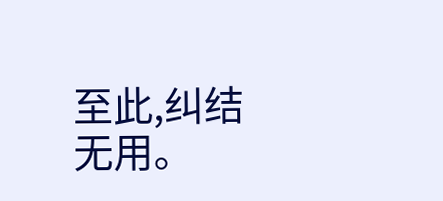至此,纠结无用。